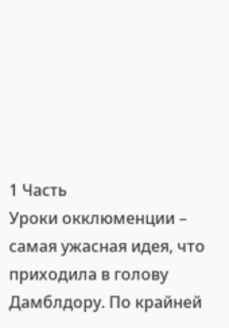1 Часть
Уроки окклюменции – самая ужасная идея, что приходила в голову Дамблдору. По крайней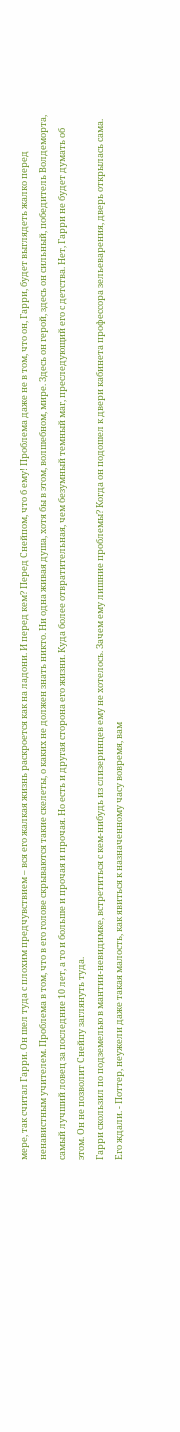мере, так считал Гарри. Он шел туда с плохим предчувствием – вся его жалкая жизнь раскроется как на ладони. И перед кем? Перед Снейпом, что б ему! Проблема даже не в том, что он, Гарри, будет выглядеть жалко перед ненавистным учителем. Проблема в том, что в его голове скрываются такие скелеты, о каких не должен знать никто. Ни одна живая душа, хотя бы в этом, волшебном, мире. Здесь он герой, здесь он сильный, победитель Волдеморта, самый лучший ловец за последние 10 лет, а то и больше и прочая и прочая. Но есть и другая сторона его жизни. Куда более отвратительная, чем безумный темный маг, преследующий его с детства. Нет, Гарри не будет думать об этом. Он не позволит Снейпу заглянуть туда.
Гарри скользил по подземелью в мантии-невидимке, встретиться с кем-нибудь из слизеринцев ему не хотелось. Зачем ему лишние проблемы? Когда он подошел к двери кабинета профессора зельеварения, дверь открылась сама. Его ждали. - Поттер, неужели даже такая малость, как явиться к назначенному часу вовремя, вам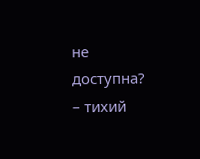не доступна? – тихий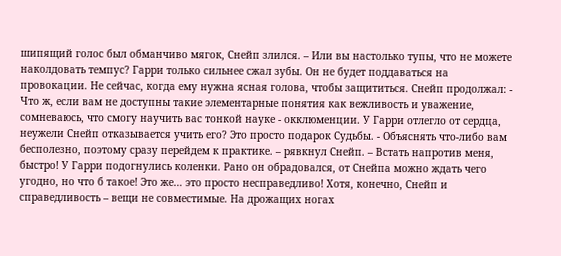шипящий голос был обманчиво мягок, Снейп злился. – Или вы настолько тупы, что не можете наколдовать темпус? Гарри только сильнее сжал зубы. Он не будет поддаваться на провокации. Не сейчас, когда ему нужна ясная голова, чтобы защититься. Снейп продолжал: - Что ж, если вам не доступны такие элементарные понятия как вежливость и уважение, сомневаюсь, что смогу научить вас тонкой науке - окклюменции. У Гарри отлегло от сердца, неужели Снейп отказывается учить его? Это просто подарок Судьбы. - Объяснять что-либо вам бесполезно, поэтому сразу перейдем к практике. – рявкнул Снейп. – Встать напротив меня, быстро! У Гарри подогнулись коленки. Рано он обрадовался, от Снейпа можно ждать чего угодно, но что б такое! Это же… это просто несправедливо! Хотя, конечно, Снейп и справедливость – вещи не совместимые. На дрожащих ногах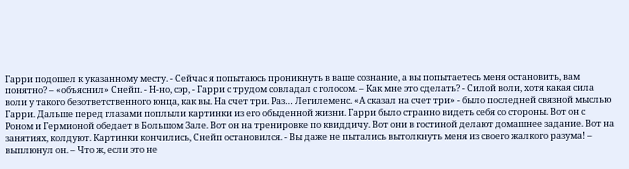Гарри подошел к указанному месту. - Сейчас я попытаюсь проникнуть в ваше сознание, а вы попытаетесь меня остановить, вам понятно? – «объяснил» Снейп. - Н-но, сэр, - Гарри с трудом совладал с голосом. – Как мне это сделать? - Силой воли, хотя какая сила воли у такого безответственного юнца, как вы. На счет три. Раз… Легилеменс. «А сказал на счет три» - было последней связной мыслью Гарри. Дальше перед глазами поплыли картинки из его обыденной жизни. Гарри было странно видеть себя со стороны. Вот он с Роном и Гермионой обедает в Большом Зале. Вот он на тренировке по квиддичу. Вот они в гостиной делают домашнее задание. Вот на занятиях, колдуют. Картинки кончились, Снейп остановился. - Вы даже не пытались вытолкнуть меня из своего жалкого разума! – выплюнул он. – Что ж, если это не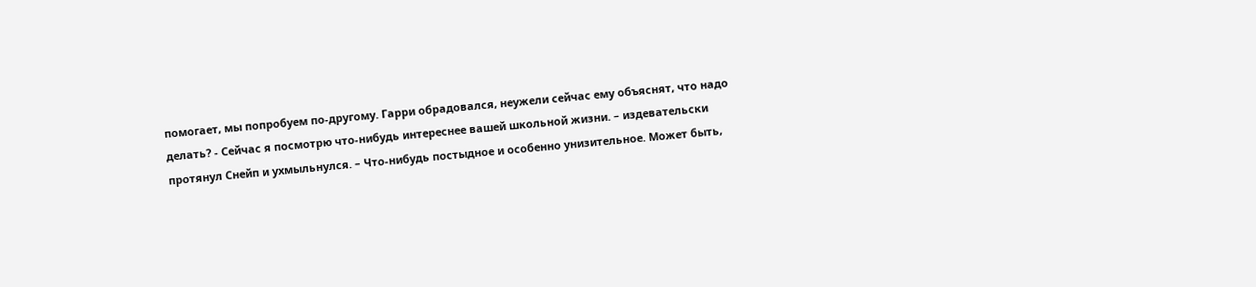помогает, мы попробуем по-другому. Гарри обрадовался, неужели сейчас ему объяснят, что надо делать? - Сейчас я посмотрю что-нибудь интереснее вашей школьной жизни. – издевательски протянул Снейп и ухмыльнулся. – Что-нибудь постыдное и особенно унизительное. Может быть,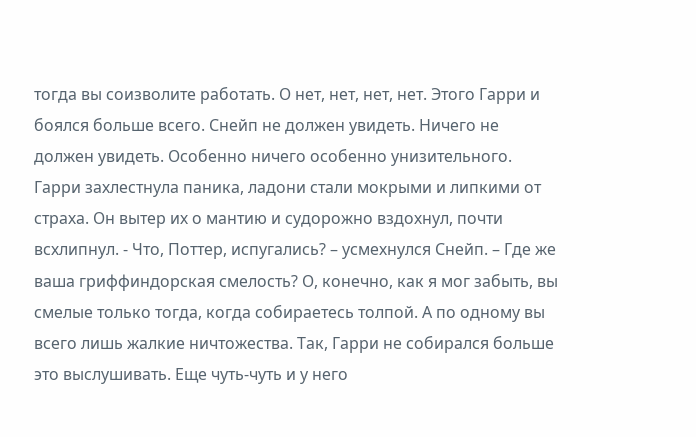тогда вы соизволите работать. О нет, нет, нет, нет. Этого Гарри и боялся больше всего. Снейп не должен увидеть. Ничего не должен увидеть. Особенно ничего особенно унизительного. Гарри захлестнула паника, ладони стали мокрыми и липкими от страха. Он вытер их о мантию и судорожно вздохнул, почти всхлипнул. - Что, Поттер, испугались? – усмехнулся Снейп. – Где же ваша гриффиндорская смелость? О, конечно, как я мог забыть, вы смелые только тогда, когда собираетесь толпой. А по одному вы всего лишь жалкие ничтожества. Так, Гарри не собирался больше это выслушивать. Еще чуть-чуть и у него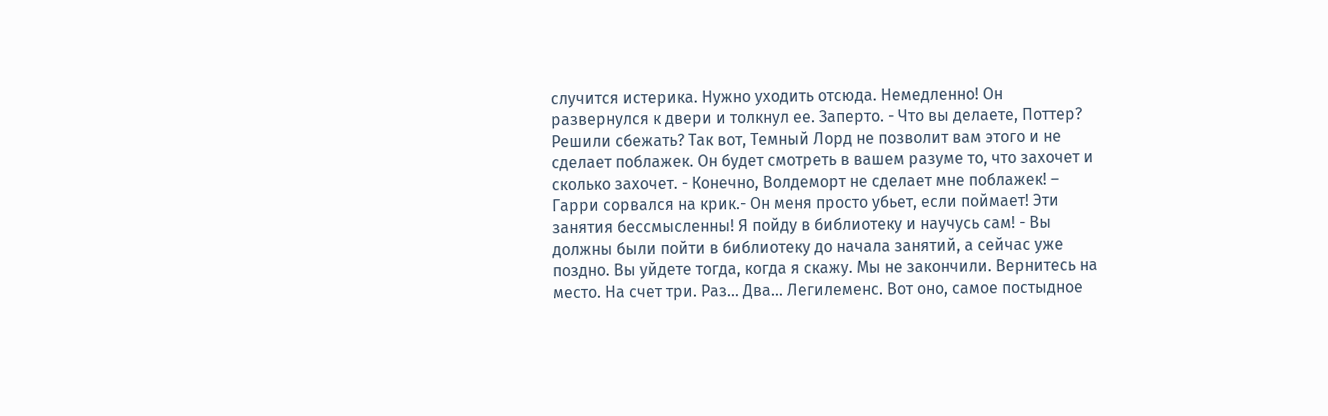случится истерика. Нужно уходить отсюда. Немедленно! Он развернулся к двери и толкнул ее. Заперто. - Что вы делаете, Поттер? Решили сбежать? Так вот, Темный Лорд не позволит вам этого и не сделает поблажек. Он будет смотреть в вашем разуме то, что захочет и сколько захочет. - Конечно, Волдеморт не сделает мне поблажек! – Гарри сорвался на крик.- Он меня просто убьет, если поймает! Эти занятия бессмысленны! Я пойду в библиотеку и научусь сам! - Вы должны были пойти в библиотеку до начала занятий, а сейчас уже поздно. Вы уйдете тогда, когда я скажу. Мы не закончили. Вернитесь на место. На счет три. Раз… Два… Легилеменс. Вот оно, самое постыдное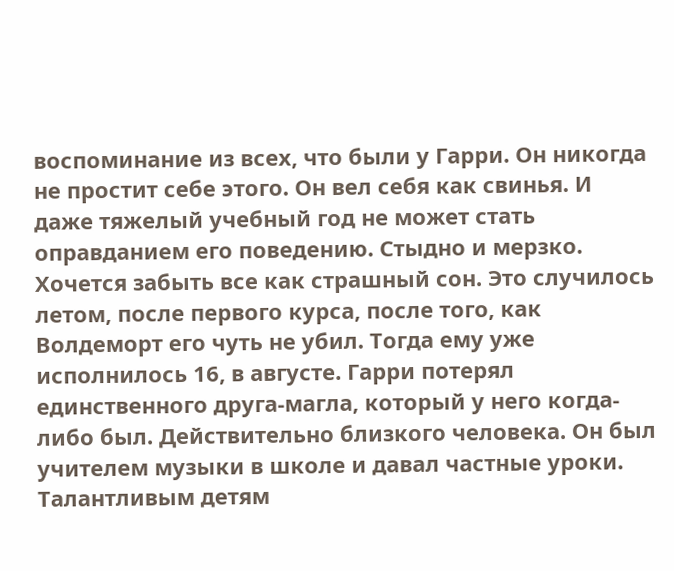воспоминание из всех, что были у Гарри. Он никогда не простит себе этого. Он вел себя как свинья. И даже тяжелый учебный год не может стать оправданием его поведению. Стыдно и мерзко. Хочется забыть все как страшный сон. Это случилось летом, после первого курса, после того, как Волдеморт его чуть не убил. Тогда ему уже исполнилось 16, в августе. Гарри потерял единственного друга-магла, который у него когда-либо был. Действительно близкого человека. Он был учителем музыки в школе и давал частные уроки. Талантливым детям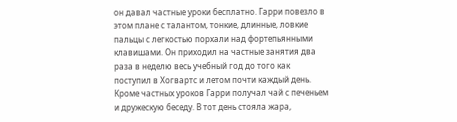он давал частные уроки бесплатно. Гарри повезло в этом плане с талантом, тонкие, длинные, ловкие пальцы с легкостью порхали над фортепьянными клавишами. Он приходил на частные занятия два раза в неделю весь учебный год до того как поступил в Хогвартс и летом почти каждый день. Кроме частных уроков Гарри получал чай с печеньем и дружескую беседу. В тот день стояла жара,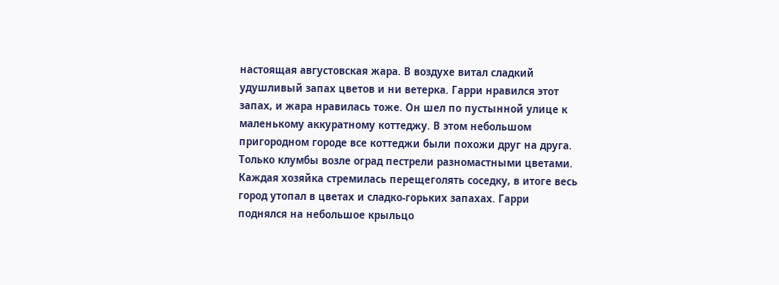настоящая августовская жара. В воздухе витал сладкий удушливый запах цветов и ни ветерка. Гарри нравился этот запах, и жара нравилась тоже. Он шел по пустынной улице к маленькому аккуратному коттеджу. В этом небольшом пригородном городе все коттеджи были похожи друг на друга. Только клумбы возле оград пестрели разномастными цветами. Каждая хозяйка стремилась перещеголять соседку, в итоге весь город утопал в цветах и сладко-горьких запахах. Гарри поднялся на небольшое крыльцо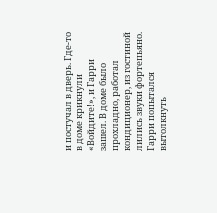и постучал в дверь. Где-то в доме крикнули «Войдите!», и Гарри зашел. В доме было прохладно, работал кондиционер, из гостиной лились звуки фортепьяно. Гарри попытался вытолкнуть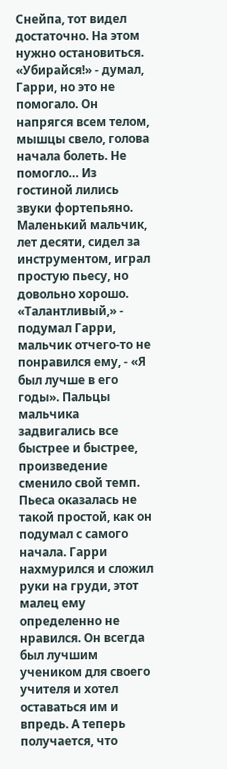Снейпа, тот видел достаточно. На этом нужно остановиться. «Убирайся!» - думал, Гарри, но это не помогало. Он напрягся всем телом, мышцы свело, голова начала болеть. Не помогло… Из гостиной лились звуки фортепьяно. Маленький мальчик, лет десяти, сидел за инструментом, играл простую пьесу, но довольно хорошо. «Талантливый,» - подумал Гарри, мальчик отчего-то не понравился ему, - «Я был лучше в его годы». Пальцы мальчика задвигались все быстрее и быстрее, произведение сменило свой темп. Пьеса оказалась не такой простой, как он подумал с самого начала. Гарри нахмурился и сложил руки на груди, этот малец ему определенно не нравился. Он всегда был лучшим учеником для своего учителя и хотел оставаться им и впредь. А теперь получается, что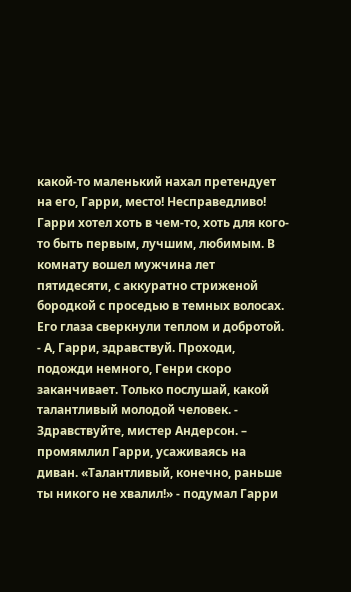какой-то маленький нахал претендует на его, Гарри, место! Несправедливо! Гарри хотел хоть в чем-то, хоть для кого-то быть первым, лучшим, любимым. В комнату вошел мужчина лет пятидесяти, с аккуратно стриженой бородкой с проседью в темных волосах. Его глаза сверкнули теплом и добротой. - А, Гарри, здравствуй. Проходи, подожди немного, Генри скоро заканчивает. Только послушай, какой талантливый молодой человек. - Здравствуйте, мистер Андерсон. – промямлил Гарри, усаживаясь на диван. «Талантливый, конечно, раньше ты никого не хвалил!» - подумал Гарри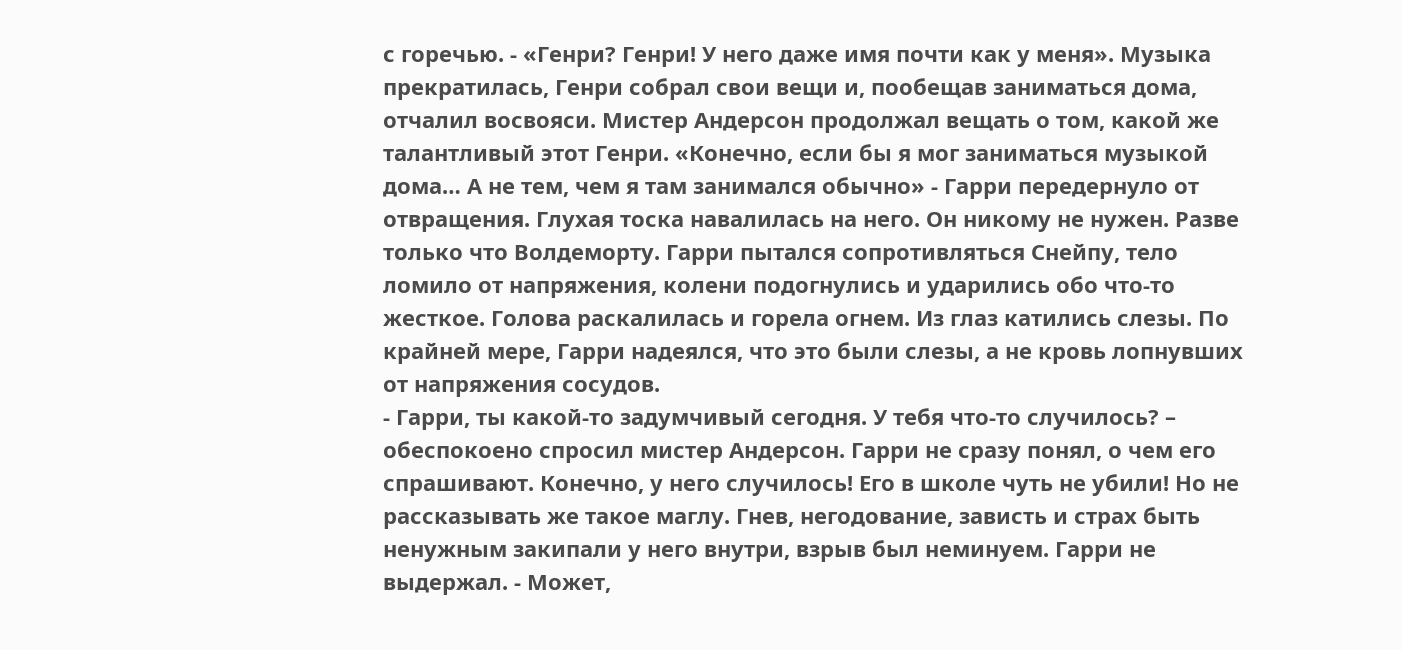с горечью. - «Генри? Генри! У него даже имя почти как у меня». Музыка прекратилась, Генри собрал свои вещи и, пообещав заниматься дома, отчалил восвояси. Мистер Андерсон продолжал вещать о том, какой же талантливый этот Генри. «Конечно, если бы я мог заниматься музыкой дома… А не тем, чем я там занимался обычно» - Гарри передернуло от отвращения. Глухая тоска навалилась на него. Он никому не нужен. Разве только что Волдеморту. Гарри пытался сопротивляться Снейпу, тело ломило от напряжения, колени подогнулись и ударились обо что-то жесткое. Голова раскалилась и горела огнем. Из глаз катились слезы. По крайней мере, Гарри надеялся, что это были слезы, а не кровь лопнувших от напряжения сосудов.
- Гарри, ты какой-то задумчивый сегодня. У тебя что-то случилось? – обеспокоено спросил мистер Андерсон. Гарри не сразу понял, о чем его спрашивают. Конечно, у него случилось! Его в школе чуть не убили! Но не рассказывать же такое маглу. Гнев, негодование, зависть и страх быть ненужным закипали у него внутри, взрыв был неминуем. Гарри не выдержал. - Может,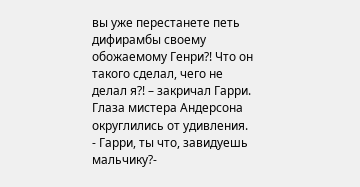вы уже перестанете петь дифирамбы своему обожаемому Генри?! Что он такого сделал, чего не делал я?! – закричал Гарри. Глаза мистера Андерсона округлились от удивления. - Гарри, ты что, завидуешь мальчику?-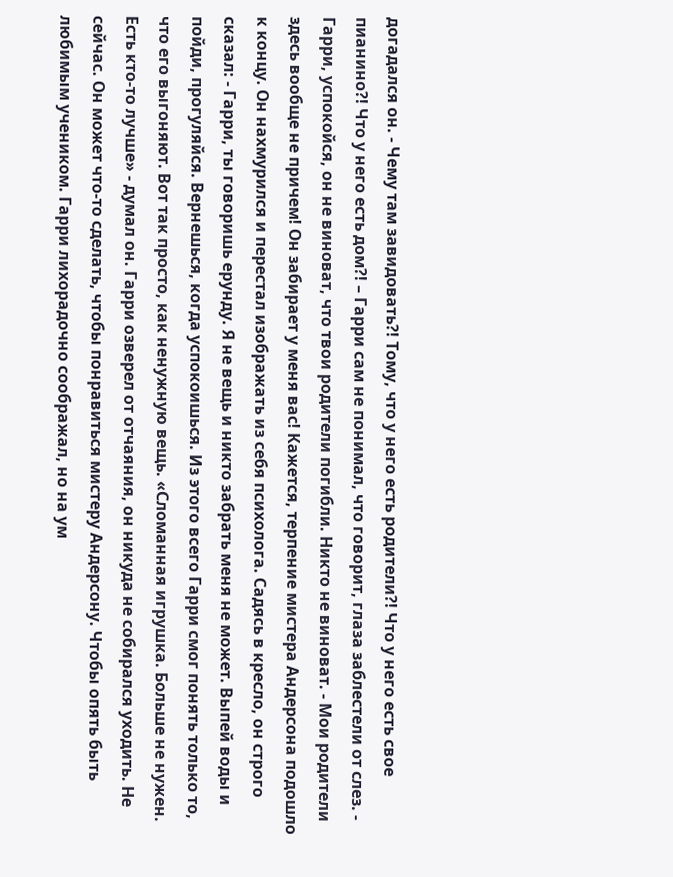догадался он. - Чему там завидовать?! Тому, что у него есть родители?! Что у него есть свое пианино?! Что у него есть дом?! – Гарри сам не понимал, что говорит, глаза заблестели от слез. - Гарри, успокойся, он не виноват, что твои родители погибли. Никто не виноват. - Мои родители здесь вообще не причем! Он забирает у меня вас! Кажется, терпение мистера Андерсона подошло к концу. Он нахмурился и перестал изображать из себя психолога. Садясь в кресло, он строго сказал: - Гарри, ты говоришь ерунду. Я не вещь и никто забрать меня не может. Выпей воды и пойди, прогуляйся. Вернешься, когда успокоишься. Из этого всего Гарри смог понять только то, что его выгоняют. Вот так просто, как ненужную вещь. «Сломанная игрушка. Больше не нужен. Есть кто-то лучше» - думал он. Гарри озверел от отчаяния, он никуда не собирался уходить. Не сейчас. Он может что-то сделать, чтобы понравиться мистеру Андерсону. Чтобы опять быть любимым учеником. Гарри лихорадочно соображал, но на ум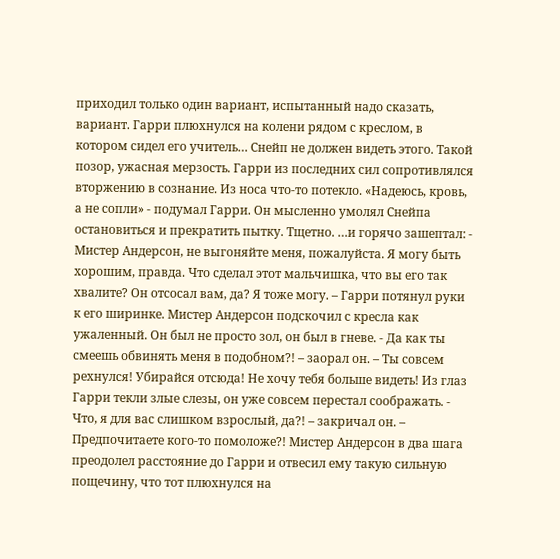приходил только один вариант, испытанный надо сказать, вариант. Гарри плюхнулся на колени рядом с креслом, в котором сидел его учитель… Снейп не должен видеть этого. Такой позор, ужасная мерзость. Гарри из последних сил сопротивлялся вторжению в сознание. Из носа что-то потекло. «Надеюсь, кровь, а не сопли» - подумал Гарри. Он мысленно умолял Снейпа остановиться и прекратить пытку. Тщетно. …и горячо зашептал: - Мистер Андерсон, не выгоняйте меня, пожалуйста. Я могу быть хорошим, правда. Что сделал этот мальчишка, что вы его так хвалите? Он отсосал вам, да? Я тоже могу. – Гарри потянул руки к его ширинке. Мистер Андерсон подскочил с кресла как ужаленный. Он был не просто зол, он был в гневе. - Да как ты смеешь обвинять меня в подобном?! – заорал он. – Ты совсем рехнулся! Убирайся отсюда! Не хочу тебя больше видеть! Из глаз Гарри текли злые слезы, он уже совсем перестал соображать. - Что, я для вас слишком взрослый, да?! – закричал он. – Предпочитаете кого-то помоложе?! Мистер Андерсон в два шага преодолел расстояние до Гарри и отвесил ему такую сильную пощечину, что тот плюхнулся на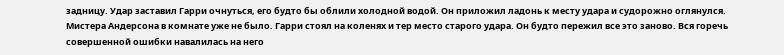задницу. Удар заставил Гарри очнуться, его будто бы облили холодной водой. Он приложил ладонь к месту удара и судорожно оглянулся. Мистера Андерсона в комнате уже не было. Гарри стоял на коленях и тер место старого удара. Он будто пережил все это заново. Вся горечь совершенной ошибки навалилась на него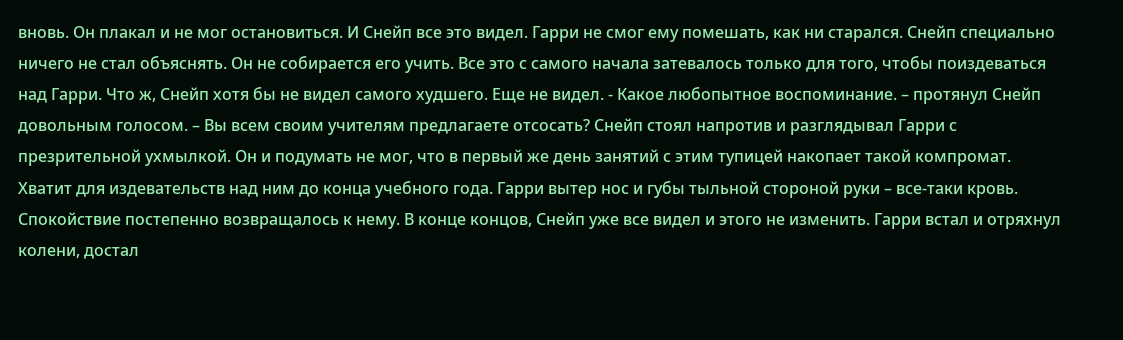вновь. Он плакал и не мог остановиться. И Снейп все это видел. Гарри не смог ему помешать, как ни старался. Снейп специально ничего не стал объяснять. Он не собирается его учить. Все это с самого начала затевалось только для того, чтобы поиздеваться над Гарри. Что ж, Снейп хотя бы не видел самого худшего. Еще не видел. - Какое любопытное воспоминание. – протянул Снейп довольным голосом. – Вы всем своим учителям предлагаете отсосать? Снейп стоял напротив и разглядывал Гарри с презрительной ухмылкой. Он и подумать не мог, что в первый же день занятий с этим тупицей накопает такой компромат. Хватит для издевательств над ним до конца учебного года. Гарри вытер нос и губы тыльной стороной руки – все-таки кровь. Спокойствие постепенно возвращалось к нему. В конце концов, Снейп уже все видел и этого не изменить. Гарри встал и отряхнул колени, достал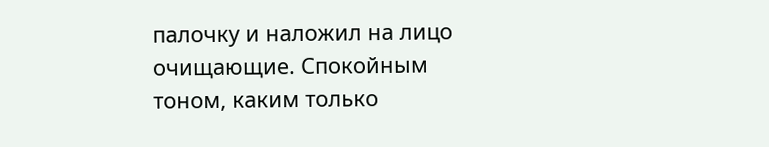палочку и наложил на лицо очищающие. Спокойным тоном, каким только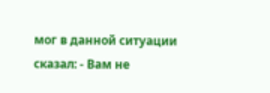мог в данной ситуации сказал: - Вам не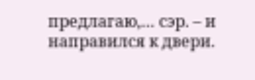предлагаю,… сэр. – и направился к двери.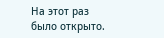На этот раз было открыто.